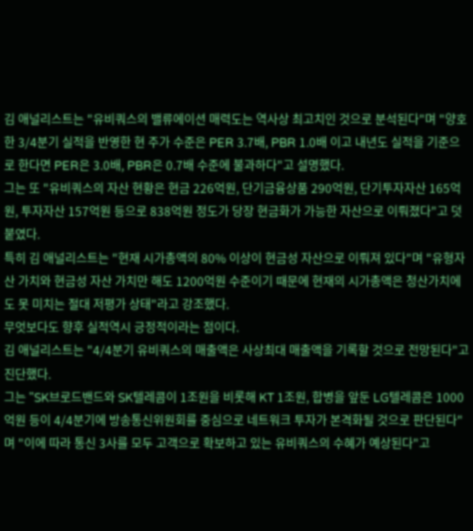김 애널리스트는 "유비쿼스의 밸류에이션 매력도는 역사상 최고치인 것으로 분석된다"며 "양호한 3/4분기 실적을 반영한 현 주가 수준은 PER 3.7배, PBR 1.0배 이고 내년도 실적을 기준으로 한다면 PER은 3.0배, PBR은 0.7배 수준에 불과하다"고 설명했다.
그는 또 "유비쿼스의 자산 현황은 현금 226억원, 단기금융상품 290억원, 단기투자자산 165억원, 투자자산 157억원 등으로 838억원 정도가 당장 현금화가 가능한 자산으로 이뤄졌다"고 덧붙였다.
특히 김 애널리스트는 "현재 시가총액의 80% 이상이 현금성 자산으로 이뤄져 있다"며 "유형자산 가치와 현금성 자산 가치만 해도 1200억원 수준이기 때문에 현재의 시가총액은 청산가치에도 못 미치는 절대 저평가 상태"라고 강조했다.
무엇보다도 향후 실적역시 긍정적이라는 점이다.
김 애널리스트는 "4/4분기 유비쿼스의 매출액은 사상최대 매출액을 기록할 것으로 전망된다"고 진단했다.
그는 "SK브로드밴드와 SK텔레콤이 1조원을 비롯해 KT 1조원, 합병을 앞둔 LG텔레콤은 1000억원 등이 4/4분기에 방송통신위원회를 중심으로 네트워크 투자가 본격화될 것으로 판단된다"며 "이에 따라 통신 3사를 모두 고객으로 확보하고 있는 유비쿼스의 수혜가 예상된다"고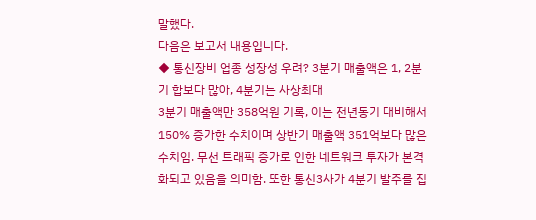말했다.
다음은 보고서 내용입니다.
◆ 통신장비 업종 성장성 우려? 3분기 매출액은 1, 2분기 합보다 많아, 4분기는 사상최대
3분기 매출액만 358억원 기록, 이는 전년동기 대비해서 150% 증가한 수치이며 상반기 매출액 351억보다 많은 수치임. 무선 트래픽 증가로 인한 네트워크 투자가 본격화되고 있음을 의미함. 또한 통신3사가 4분기 발주를 집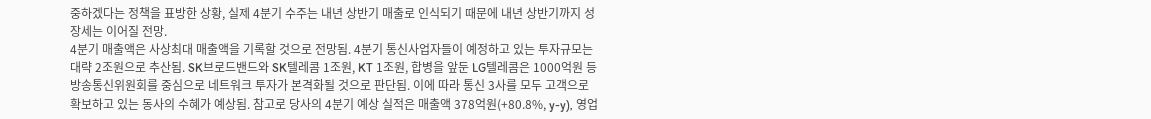중하겠다는 정책을 표방한 상황, 실제 4분기 수주는 내년 상반기 매출로 인식되기 때문에 내년 상반기까지 성장세는 이어질 전망.
4분기 매출액은 사상최대 매출액을 기록할 것으로 전망됨. 4분기 통신사업자들이 예정하고 있는 투자규모는 대략 2조원으로 추산됨. SK브로드밴드와 SK텔레콤 1조원, KT 1조원, 합병을 앞둔 LG텔레콤은 1000억원 등 방송통신위원회를 중심으로 네트워크 투자가 본격화될 것으로 판단됨. 이에 따라 통신 3사를 모두 고객으로 확보하고 있는 동사의 수혜가 예상됨. 참고로 당사의 4분기 예상 실적은 매출액 378억원(+80.8%, y-y), 영업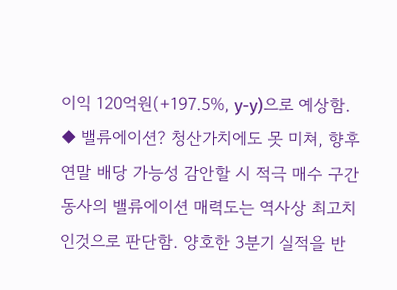이익 120억원(+197.5%, y-y)으로 예상함.
◆ 밸류에이션? 청산가치에도 못 미쳐, 향후 연말 배당 가능성 감안할 시 적극 매수 구간
동사의 밸류에이션 매력도는 역사상 최고치인것으로 판단함. 양호한 3분기 실적을 반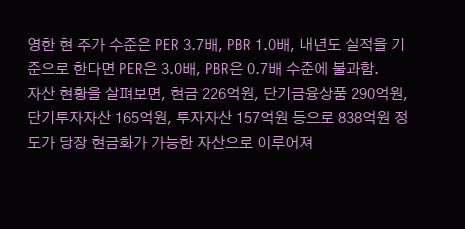영한 현 주가 수준은 PER 3.7배, PBR 1.0배, 내년도 실적을 기준으로 한다면 PER은 3.0배, PBR은 0.7배 수준에 불과함.
자산 현황을 살펴보면, 현금 226억원, 단기금융상품 290억원, 단기투자자산 165억원, 투자자산 157억원 등으로 838억원 정도가 당장 현금화가 가능한 자산으로 이루어져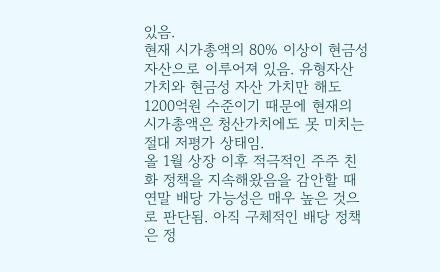있음.
현재 시가총액의 80% 이상이 현금성 자산으로 이루어져 있음. 유형자산 가치와 현금성 자산 가치만 해도 1200억원 수준이기 때문에 현재의 시가총액은 청산가치에도 못 미치는 절대 저평가 상태임.
올 1월 상장 이후 적극적인 주주 친화 정책을 지속해왔음을 감안할 때 연말 배당 가능성은 매우 높은 것으로 판단됨. 아직 구체적인 배당 정책은 정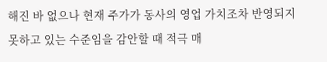해진 바 없으나 현재 주가가 동사의 영업 가치조차 반영되지 못하고 있는 수준임을 감안할 때 적극 매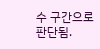수 구간으로 판단됨.